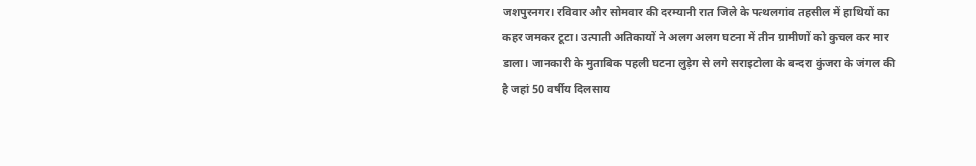जशपुरनगर। रविवार और सोमवार की दरम्यानी रात जिले के पत्थलगांव तहसील में हाथियों का कहर जमकर टूटा। उत्पाती अतिकायों ने अलग अलग घटना में तीन ग्रामीणों को कुचल कर मार डाला। जानकारी के मुताबिक पहली घटना लुड़ेग से लगे सराइटोला के बन्दरा कुंजरा के जंगल की है जहां 50 वर्षीय दिलसाय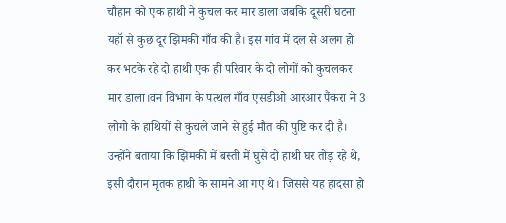चौहान को एक हाथी ने कुचल कर मार डाला जबकि दूसरी घटना यहॉ से कुछ दूर झिमकी गाँव की है। इस गांव में दल से अलग हो कर भटके रहे दो हाथी एक ही परिवार के दो लोगों को कुचलकर मार डाला।वन विभाग के पत्थल गाँव एसडीओ आरआर पैंकरा ने 3 लोगो के हाथियों से कुचले जाने से हुई मौत की पुष्टि कर दी है। उन्होंने बताया कि झिमकी में बस्ती में घुसे दो हाथी घर तोड़ रहे थे, इसी दौरान मृतक हाथी के सामने आ गए थे। जिससे यह हादसा हो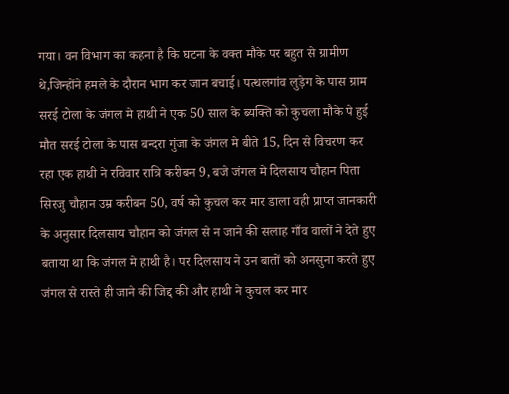गया। वन विभाग का कहना है कि घटना के वक्त मौके पर बहुत से ग्रामीण थे,जिन्होंने हमले के दौरान भाग कर जान बचाई। पत्थलगांव लुड़ेग के पास ग्राम सरई टोला के जंगल मे हाथी ने एक 50 साल के ब्यक्ति को कुचला मौके पे हुई मौत सरई टोला के पास बन्दरा गुंजा के जंगल मे बीते 15, दिन से विचरण कर रहा एक हाथी ने रविवार रात्रि करीबन 9, बजे जंगल मे दिलसाय चौहान पिता सिरजु चौहान उम्र करीबन 50, वर्ष को कुचल कर मार डाला वही प्राप्त जानकारी के अनुसार दिलसाय चौहान को जंगल से न जाने की सलाह गाँव वालों ने देते हुए बताया था कि जंगल मे हाथी है। पर दिलसाय ने उन बातों को अनसुना करते हुए जंगल से रास्ते ही जाने की जिद्द की और हाथी ने कुचल कर मार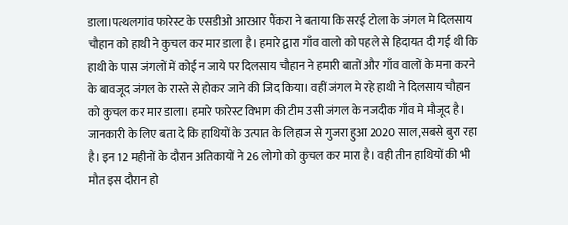डाला।पत्थलगांव फारेस्ट के एसडीओ आरआर पैंकरा ने बताया कि सरई टोला के जंगल मे दिलसाय चौहान को हाथी ने कुचल कर मार डाला है। हमारे द्वारा गाँव वालो को पहले से हिदायत दी गई थी कि हाथी के पास जंगलों में कोई न जाये पर दिलसाय चौहान ने हमारी बातों और गाँव वालों के मना करने के बावजूद जंगल के रास्ते से होकर जाने की जिद किया। वहीं जंगल मे रहे हाथी ने दिलसाय चौहान को कुचल कर मार डाला। हमारे फारेस्ट विभाग की टीम उसी जंगल के नजदीक गाँव मे मौजूद है। जानकारी के लिए बता दे कि हाथियों के उत्पात के लिहाज से गुजरा हुआ 2020 साल,सबसे बुरा रहा है। इन 12 महीनों के दौरान अतिकायों ने 26 लोगो को कुचल कर मारा है। वही तीन हाथियों की भी मौत इस दौरान हो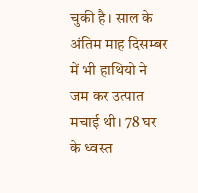चुकी है। साल के अंतिम माह दिसम्बर में भी हाथियो ने जम कर उत्पात मचाई थी। 78 घर के ध्वस्त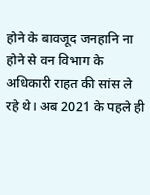होने के बावजूद जनहानि ना होने से वन विभाग के अधिकारी राहत की सांस ले रहे थे। अब 2021 के पहले ही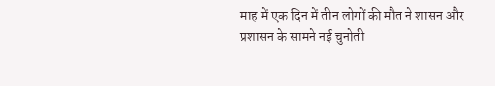माह में एक दिन में तीन लोगों की मौत ने शासन और प्रशासन के सामने नई चुनोती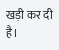खड़ी कर दी है।